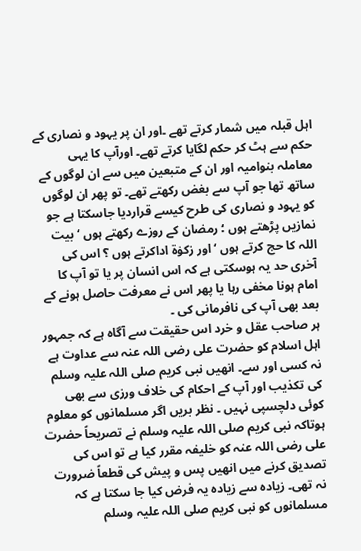اہل قبلہ میں شمار کرتے تھے ۔اور ان پر یہود و نصاری کے حکم سے ہٹ کر حکم لگایا کرتے تھے۔ اورآپ کا یہی معاملہ بنوامیہ اور ان کے متبعین میں سے ان لوگوں کے ساتھ تھا جو آپ سے بغض رکھتے تھے۔ تو پھر ان لوگوں کو یہود و نصاری کی طرح کیسے قراردیا جاسکتا ہے جو نمازیں پڑھتے ہوں ؛ رمضان کے روزے رکھتے ہوں ‘ بیت اللہ کا حج کرتے ہوں ‘ اور زکوٰۃ اداکرتے ہوں ؟ اس کی آخری حد یہ ہوسکتی ہے کہ اس انسان پر یا تو آپ کا امام ہونا مخفی رہا یا پھر اس نے معرفت حاصل ہونے کے بعد بھی آپ کی نافرمانی کی ۔
ہر صاحب عقل و خرد اس حقیقت سے آگاہ ہے کہ جمہور اہل اسلام کو حضرت علی رضی اللہ عنہ سے عداوت ہے نہ کسی اور سے۔ انھیں نبی کریم صلی اللہ علیہ وسلم کی تکذیب اور آپ کے احکام کی خلاف ورزی سے بھی کوئی دلچسپی نہیں ۔ نظر بریں اگر مسلمانوں کو معلوم ہوتاکہ نبی کریم صلی اللہ علیہ وسلم نے تصریحاً حضرت علی رضی اللہ عنہ کو خلیفہ مقرر کیا ہے تو اس کی تصدیق کرنے میں انھیں پس و پیش کی قطعاً ضرورت نہ تھی۔ زیادہ سے زیادہ یہ فرض کیا جا سکتا ہے کہ مسلمانوں کو نبی کریم صلی اللہ علیہ وسلم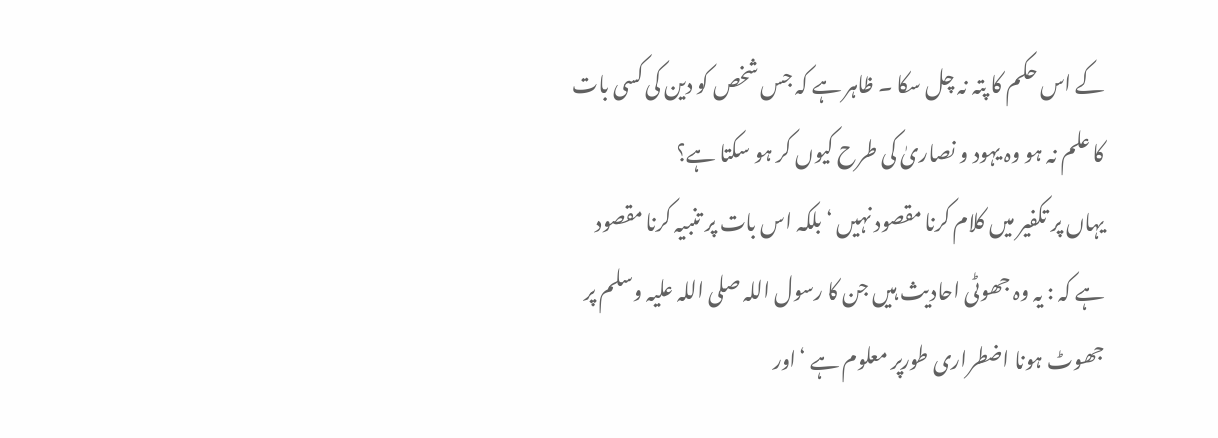کے اس حکم کا پتہ نہ چل سکا ۔ ظاہر ہے کہ جس شخص کو دین کی کسی بات کا علم نہ ہو وہ یہود و نصاریٰ کی طرح کیوں کر ہو سکتا ہے؟
یہاں پر تکفیر میں کلام کرنا مقصود نہیں ‘بلکہ اس بات پر تنبیہ کرنا مقصود ہے کہ : یہ وہ جھوٹی احادیث ہیں جن کا رسول اللہ صلی اللہ علیہ وسلم پر جھوٹ ہونا اضطراری طورپر معلوم ہے ‘اور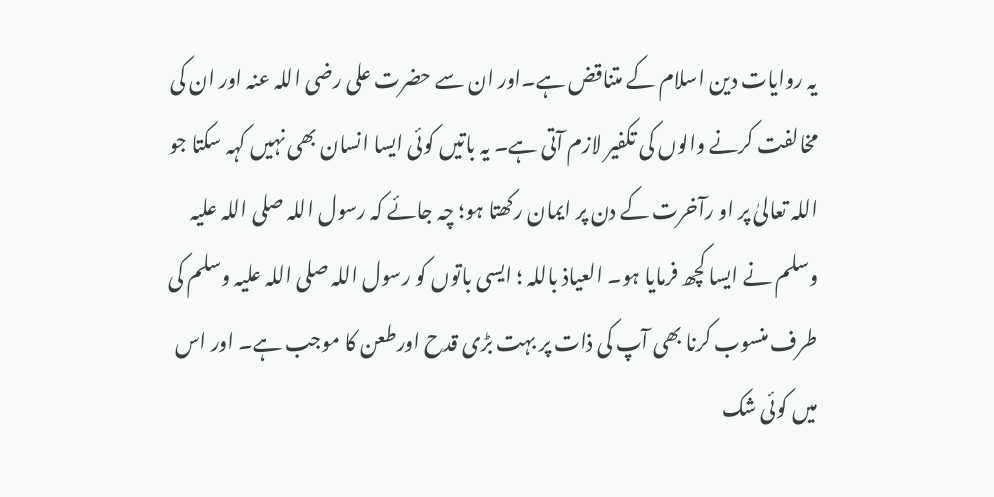یہ روایات دین اسلام کے متناقض ہے۔اور ان سے حضرت علی رضی اللہ عنہ اور ان کی مخالفت کرنے والوں کی تکفیر لازم آتی ہے۔ یہ باتیں کوئی ایسا انسان بھی نہیں کہہ سکتا جو اللہ تعالیٰ پر او رآخرت کے دن پر ایمان رکھتا ہو؛ چہ جائے کہ رسول اللہ صلی اللہ علیہ وسلم نے ایسا کچھ فرمایا ہو۔ العیاذ باللہ ؛ ایسی باتوں کو رسول اللہ صلی اللہ علیہ وسلم کی طرف منسوب کرنا بھی آپ کی ذات پر بہت بڑی قدح اورطعن کا موجب ہے۔ اور اس میں کوئی شک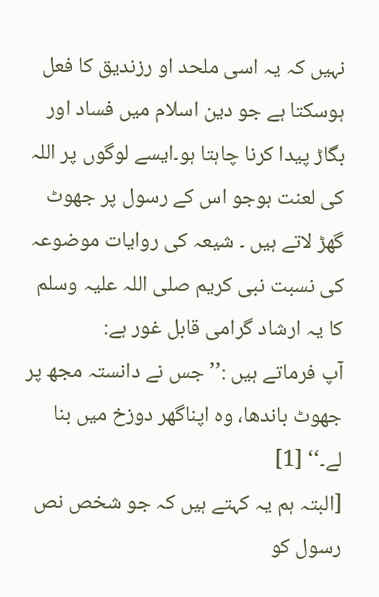نہیں کہ یہ اسی ملحد او رزندیق کا فعل ہوسکتا ہے جو دین اسلام میں فساد اور بگاڑ پیدا کرنا چاہتا ہو۔ایسے لوگوں پر اللہ کی لعنت ہوجو اس کے رسول پر جھوٹ گھڑ لاتے ہیں ۔ شیعہ کی روایات موضوعہ کی نسبت نبی کریم صلی اللہ علیہ وسلم کا یہ ارشاد گرامی قابل غور ہے:
آپ فرماتے ہیں :’’ جس نے دانستہ مجھ پر جھوٹ باندھا، وہ اپناگھر دوزخ میں بنا لے۔‘‘ [1]
[البتہ ہم یہ کہتے ہیں کہ جو شخص نص رسول کو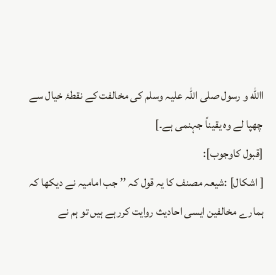االله و رسول صلی اللہ علیہ وسلم کی مخالفت کے نقطۂ خیال سے چھپا لے وہ یقیناً جہنمی ہے۔]
[قبول کاوجوب]:
[ اشکال] :شیعہ مصنف کا یہ قول کہ ’’ جب امامیہ نے دیکھا کہ ہمارے مخالفین ایسی احادیث روایت کررہے ہیں تو ہم نے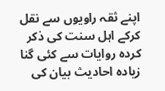اپنے ثقہ راویوں سے نقل کرکے اہل سنت کی ذکر کردہ روایات سے کئی گنا زیادہ احادیث بیان کی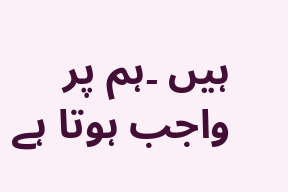ہیں ۔ہم پر واجب ہوتا ہے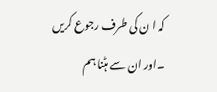کہ ا ن کی طرف رجوع کریں ۔اور ان سے ہٹنا ہم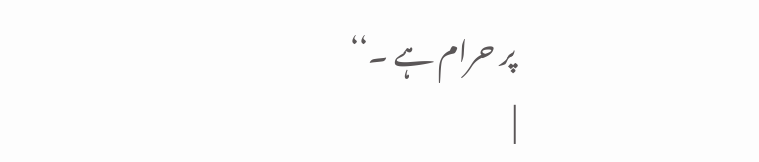پر حرام ہے ۔‘‘
|